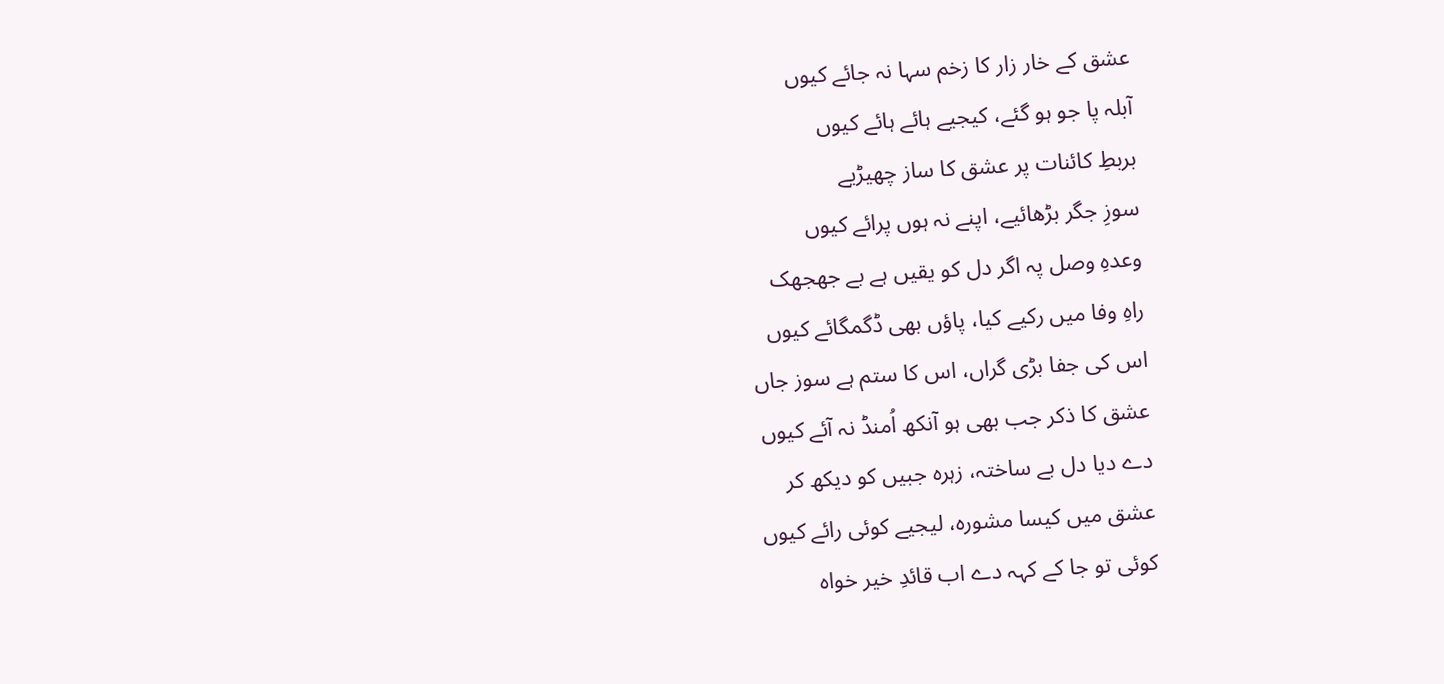عشق کے خار زار کا زخم سہا نہ جائے کیوں
آبلہ پا جو ہو گئے، کیجیے ہائے ہائے کیوں
بربطِ کائنات پر عشق کا ساز چھیڑیے
سوزِ جگر بڑھائیے، اپنے نہ ہوں پرائے کیوں
وعدہِ وصل پہ اگر دل کو یقیں ہے بے جھجھک
راہِ وفا میں رکیے کیا، پاؤں بھی ڈگمگائے کیوں
اس کی جفا بڑی گراں، اس کا ستم ہے سوز جاں
عشق کا ذکر جب بھی ہو آنکھ اُمنڈ نہ آئے کیوں
دے دیا دل بے ساختہ، زہرہ جبیں کو دیکھ کر
عشق میں کیسا مشورہ، لیجیے کوئی رائے کیوں
کوئی تو جا کے کہہ دے اب قائدِ خیر خواہ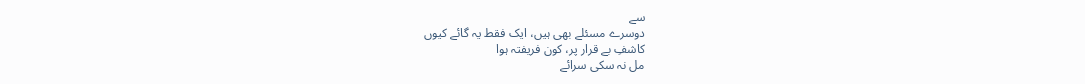سے
دوسرے مسئلے بھی ہیں، ایک فقط یہ گائے کیوں
کاشفِ بے قرار پر، کون فریفتہ ہوا
مل نہ سکی سرائے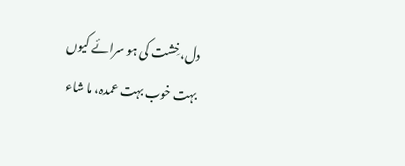دل، خِشت کی ہو سرائے کیوں
بہت خوب بہت عمدہ، ما شاء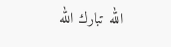الله تبارك الله